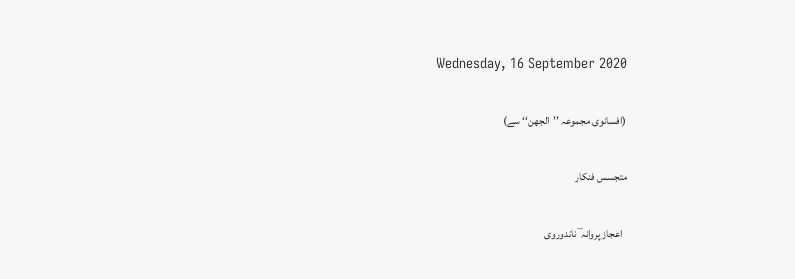Wednesday, 16 September 2020

(افسانوی مجموعہ ’’الجھن‘‘ سے)

متجسس فنکار

  اعجاز پروانہ ؔ ناندوروی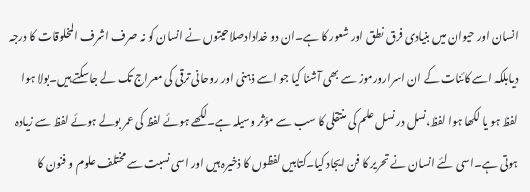انسان اور حیوان میں بنیادی فرق نطق اور شعور کا ہے۔ان دو خدادادصلاحیتوں نے انسان کو نہ صرف اشرف المخلوقات کا درجہ دیابلکہ اسے کائنات کے ان اسرارورموز سے بھی آشنا کیا جو اسے ذہنی اور روحانی ترقی کی معراج تک لے جاسکتے ہیں۔بولا ہوا لفظ ہو یا لکھا ہوا لفظ،نسل در نسل علم کی منتقلی کا سب سے مؤثر وسیلہ ہے۔لکھے ہوئے لفظ کی عمر بولے ہوئے لفظ سے زیادہ ہوتی ہے۔اسی لئے انسان نے تحریر کا فن ایجاد کیا۔کتابیں لفظوں کا ذخیرہ ہیں اور اسی نسبت سے مختلف علوم و فنون کا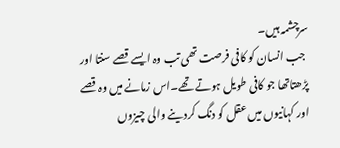سرچشمہ ہیں۔
 جب انسان کو کافی فرصت تھی تب وہ ایسے قصے سنتا اور پڑھتاتھا جو کافی طویل ہوتے تھے۔اس زمانے میں وہ قصے اور کہانیوں میں عقل کو دنگ کردینے والی چیزوں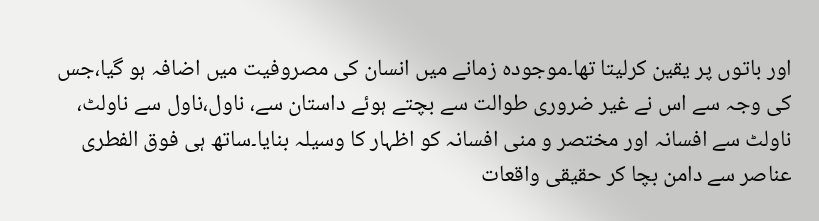اور باتوں پر یقین کرلیتا تھا۔موجودہ زمانے میں انسان کی مصروفیت میں اضافہ ہو گیا،جس کی وجہ سے اس نے غیر ضروری طوالت سے بچتے ہوئے داستان سے، ناول،ناول سے ناولٹ، ناولٹ سے افسانہ اور مختصر و منی افسانہ کو اظہار کا وسیلہ بنایا۔ساتھ ہی فوق الفطری عناصر سے دامن بچا کر حقیقی واقعات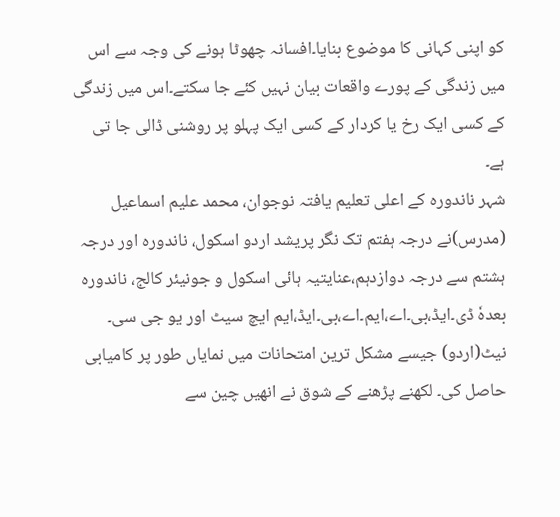کو اپنی کہانی کا موضوع بنایا۔افسانہ چھوٹا ہونے کی وجہ سے اس میں زندگی کے پورے واقعات بیان نہیں کئے جا سکتے۔اس میں زندگی کے کسی ایک رخ یا کردار کے کسی ایک پہلو پر روشنی ڈالی جا تی ہے۔
شہر ناندورہ کے اعلی تعلیم یافتہ نوجوان، محمد علیم اسماعیل (مدرس)نے درجہ ہفتم تک نگر پریشد اردو اسکول، ناندورہ اور درجہ ہشتم سے درجہ دوازدہم،عنایتیہ ہائی اسکول و جونیئر کالج، ناندورہ بعدہٗ ڈی۔ایڈ،بی۔اے،ایم۔اے،بی۔ایڈ،ایم ایچ سیٹ اور یو جی سی۔ نیٹ(اردو) جیسے مشکل ترین امتحانات میں نمایاں طور پر کامیابی حاصل کی۔ لکھنے پڑھنے کے شوق نے انھیں چین سے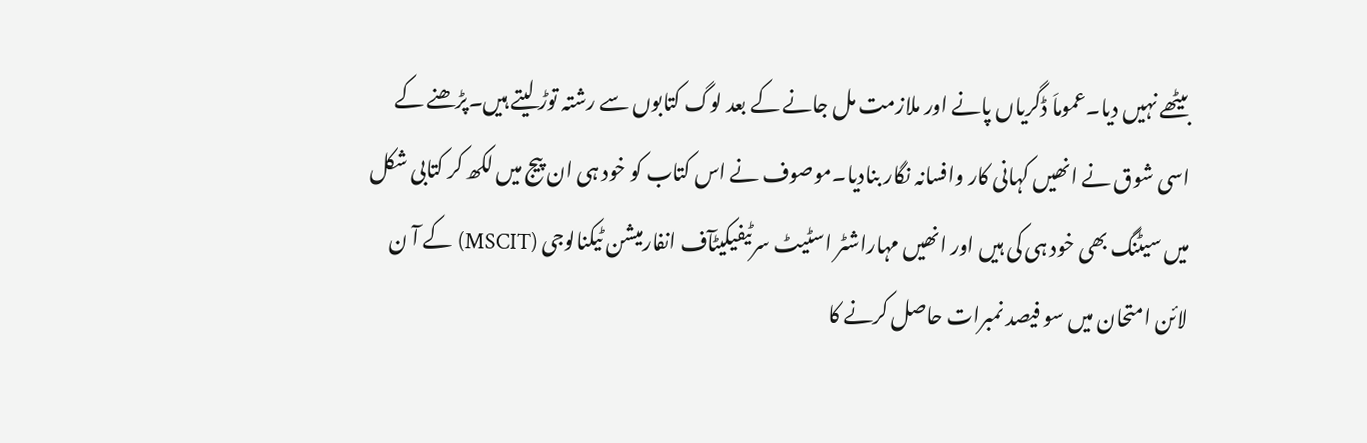بیٹھے نہیں دیا۔عموماَ ڈگریاں پانے اور ملازمت مل جانے کے بعد لوگ کتابوں سے رشتہ توڑ لیتے ہیں۔پڑھنے کے اسی شوق نے انھیں کہانی کار وافسانہ نگار بنادیا۔موصوف نے اس کتاب کو خود ہی ان پیج میں لکھ کر کتابی شکل میں سیٹنگ بھی خود ہی کی ہیں اور انھیں مہاراشٹر اسٹیٹ سرٹیفیکیٹآف انفارمیشن ٹیکنالوجی (MSCIT) کے آ ن لائن امتحان میں سو فیصد نمبرات حاصل کرنے کا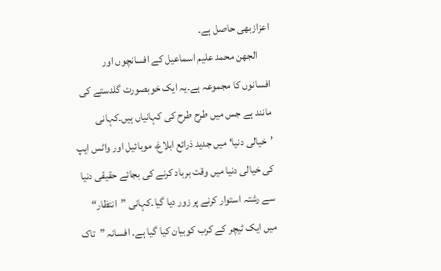اعزازبھی حاصل ہے۔
      الجھن محمد علیم اسماعیل کے افسانچوں اور افسانوں کا مجموعہ ہے۔یہ ایک خوبصورت گلدستے کی مانند ہے جس میں طرح طرح کی کہانیاں ہیں۔کہانی ’خیالی دنیا‘ میں جدید ذرائع ابلاغ، موبائیل اور واٹس ایپ کی خیالی دنیا میں وقت برباد کرنے کی بجائے حقیقی دنیا سے رشتہ استوار کرنے پر زور دیا گیا۔کہانی ”انتظار“ میں ایک ٹیچر کے کرب کوبیان کیا گیا ہے۔ افسانہ ”تاک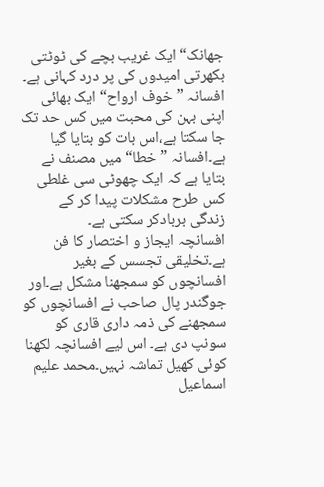جھانک“ ایک غریب بچے کی ٹوٹتی بکھرتی امیدوں کی پر درد کہانی ہے۔ افسانہ ”خوف ارواح“ ایک بھائی اپنی بہن کی محبت میں کس حد تک جا سکتا ہے،اس بات کو بتایا گیا ہے۔افسانہ ”خطا“ میں مصنف نے بتایا ہے کہ ایک چھوٹی سی غلطی کس طرح مشکلات پیدا کر کے زندگی بربادکر سکتی ہے۔
افسانچہ ایجاز و اختصار کا فن ہے۔تخلیقی تجسس کے بغیر افسانچوں کو سمجھنا مشکل ہے۔اور جوگندر پال صاحب نے افسانچوں کو سمجھنے کی ذمہ داری قاری کو سونپ دی ہے۔ اس لیے افسانچہ لکھنا کوئی کھیل تماشہ نہیں۔محمد علیم اسماعیل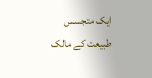ایک متجسس طبیعت کے مالک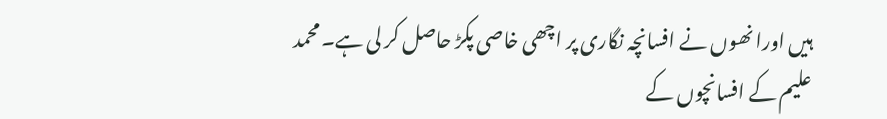ہیں اورا نھوں نے افسانچہ نگاری پر اچھی خاصی پکڑ حاصل کر لی ہے۔ محمد علیم کے افسانچوں کے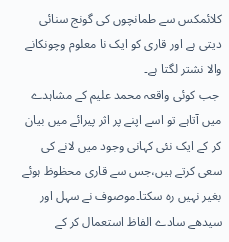کلائمکس سے طمانچوں کی گونج سنائی دیتی ہے اور قاری کو ایک نا معلوم وچونکانے والا نشتر لگتا ہے۔
 جب کوئی واقعہ محمد علیم کے مشاہدے میں آتاہے تو اسے اپنے پر اثر پیرائے میں بیان کر کے ایک نئی کہانی وجود میں لانے کی سعی کرتے ہیں،جس سے قاری محظوظ ہوئے بغیر نہیں رہ سکتا۔موصوف نے سہل اور سیدھے سادے الفاظ استعمال کر کے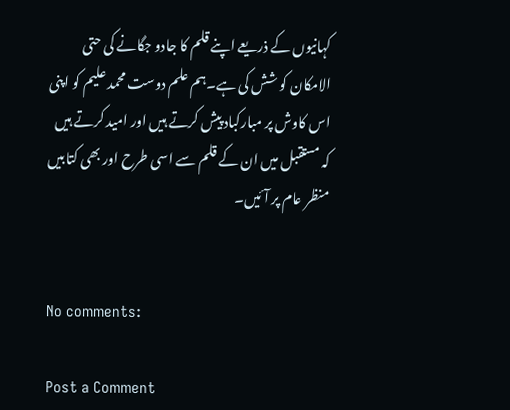کہانیوں کے ذریعے اپنے قلم کا جادو جگانے کی حتی الامکان کو شش کی ہے۔ہم علم دوست محمد علیم کو اپنی اس کاوش پر مبارکباد پیش کرتے ہیں اور امید کرتے ہیں کہ مستقبل میں ان کے قلم سے اسی طرح اور بھی کتابیں منظر عام پر آئیں۔


No comments:

Post a Comment